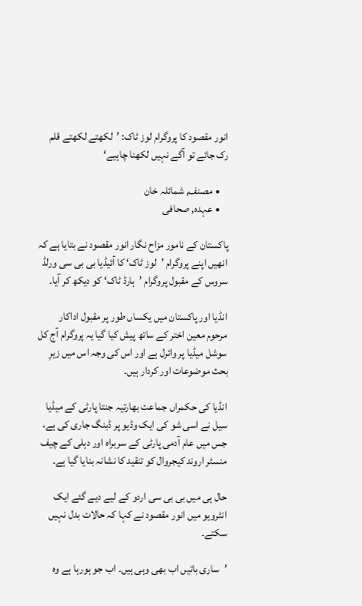انور مقصود کا پروگرام لوز ٹاک: ’لکھتے لکھتے قلم رک جائے تو آگے نہیں لکھنا چاہیے‘

    • مصنف, شمائلہ خان
    • عہدہ, صحافی

پاکستان کے نامور مزاح نگار انور مقصود نے بتایا ہے کہ انھیں اپنے پروگرام ’لوز ٹاک‘ کا آئیڈیا بی بی سی ورلڈ سروس کے مقبول پروگرام ’ہارڈ ٹاک‘ کو دیکھ کر آیا۔

انڈیا اور پاکستان میں یکساں طور پر مقبول اداکار مرحوم معین اختر کے ساتھ پیش کیا گیا یہ پروگرام آج کل سوشل میڈیا پر وائرل ہے اور اس کی وجہ اس میں زیرِ بحث موضوعات اور کردار ہیں۔

انڈیا کی حکمراں جماعت بھارتیہ جنتا پارٹی کے میڈیا سیل نے اسی شو کی ایک وڈیو پر ڈبنگ جاری کی ہے، جس میں عام آدمی پارٹی کے سربراہ اور دہلی کے چیف منسٹر اروند کیجروال کو تنقید کا نشانہ بنایا گیا ہے۔

حال ہی میں بی بی سی اردو کے لیے دیے گئے ایک انٹرویو میں انور مقصود نے کہا کہ حالات بدل نہیں سکتے۔

’ساری باتیں اب بھی وہی ہیں۔ اب جو ہورہا ہے وہ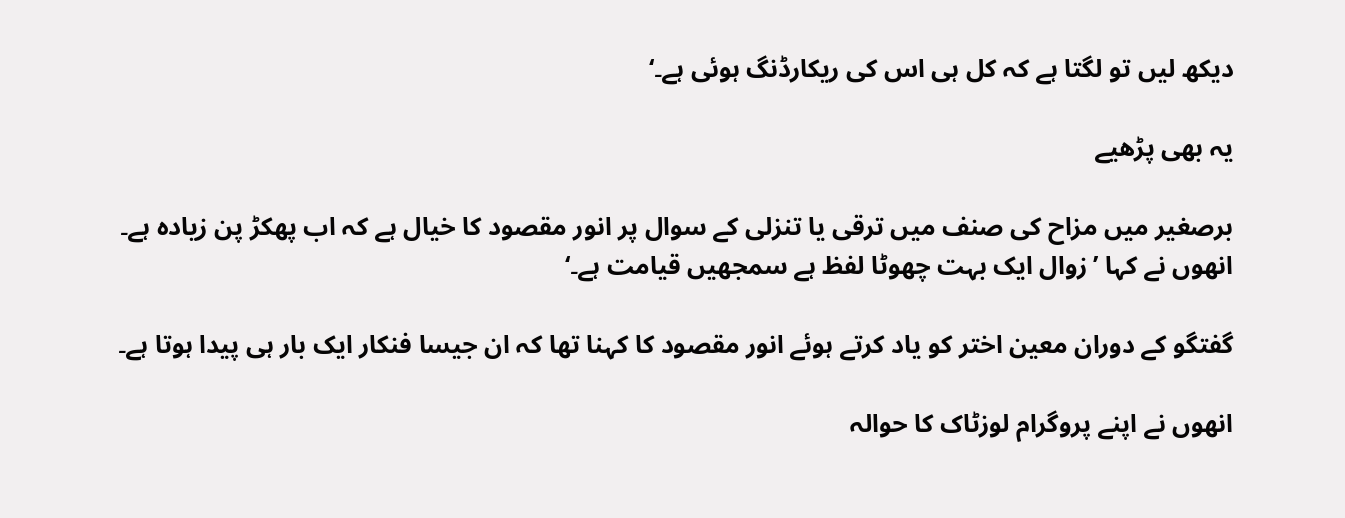دیکھ لیں تو لگتا ہے کہ کل ہی اس کی ریکارڈنگ ہوئی ہے۔‘

یہ بھی پڑھیے

برصغیر میں مزاح کی صنف میں ترقی یا تنزلی کے سوال پر انور مقصود کا خیال ہے کہ اب پھکڑ پن زیادہ ہے۔ انھوں نے کہا ’زوال ایک بہت چھوٹا لفظ ہے سمجھیں قیامت ہے۔‘

گفتگو کے دوران معین اختر کو یاد کرتے ہوئے انور مقصود کا کہنا تھا کہ ان جیسا فنکار ایک بار ہی پیدا ہوتا ہے۔

انھوں نے اپنے پروگرام لوزٹاک کا حوالہ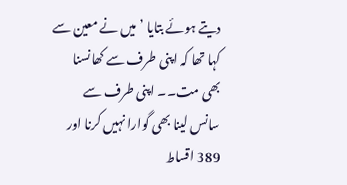دیتے ہوئے بتایا ’میں نے معین سے کہا تھا کہ اپنی طرف سے کھانسنا بھی مت۔۔ اپنی طرف سے سانس لینا بھی گوارا نہیں کرنا اور 389 اقساط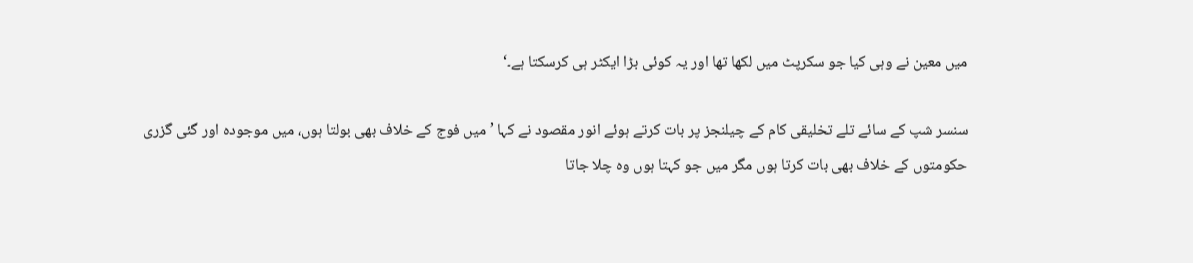میں معین نے وہی کیا جو سکرپٹ میں لکھا تھا اور یہ کوئی بڑا ایکٹر ہی کرسکتا ہے۔‘

سنسر شپ کے سائے تلے تخلیقی کام کے چیلنجز پر بات کرتے ہوئے انور مقصود نے کہا ’میں فوج کے خلاف بھی بولتا ہوں، میں موجودہ اور گئی گزری حکومتوں کے خلاف بھی بات کرتا ہوں مگر میں جو کہتا ہوں وہ چلا جاتا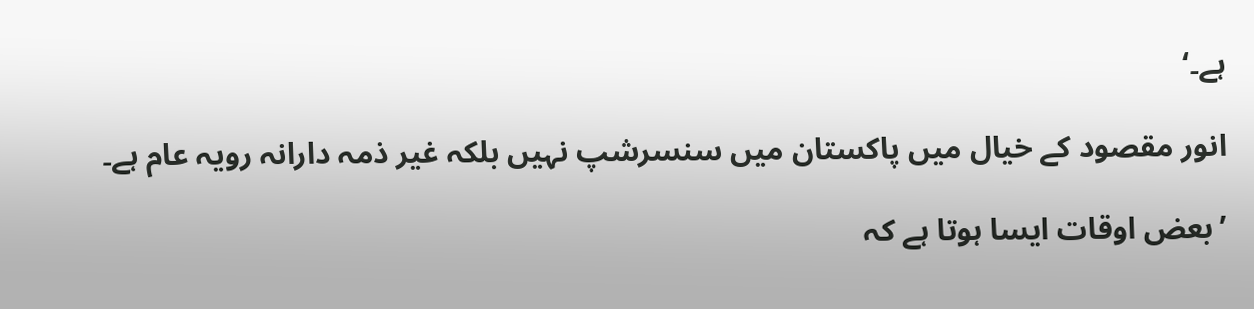ہے۔‘

انور مقصود کے خیال میں پاکستان میں سنسرشپ نہیں بلکہ غیر ذمہ دارانہ رویہ عام ہے۔

’بعض اوقات ایسا ہوتا ہے کہ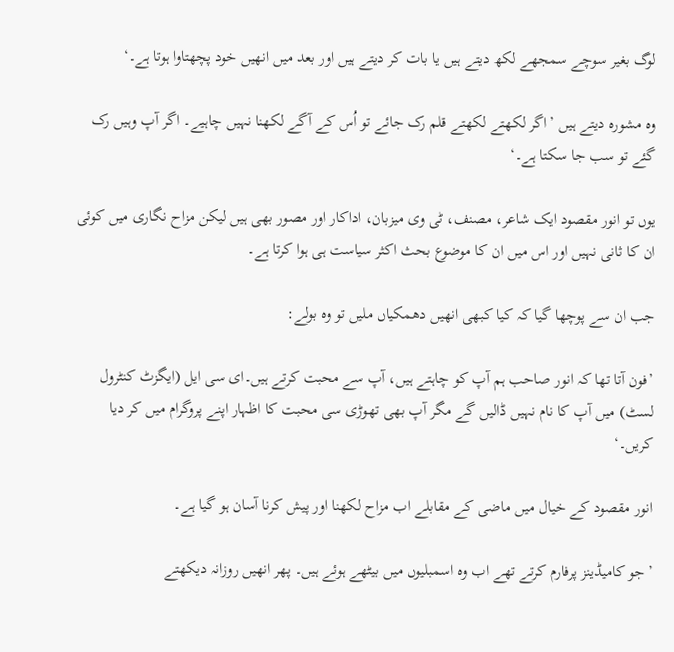لوگ بغیر سوچے سمجھے لکھ دیتے ہیں یا بات کر دیتے ہیں اور بعد میں انھیں خود پچھتاوا ہوتا ہے۔‘

وہ مشورہ دیتے ہیں ’اگر لکھتے لکھتے قلم رک جائے تو اُس کے آگے لکھنا نہیں چاہیے۔ اگر آپ وہیں رک گئے تو سب جا سکتا ہے۔‘

یوں تو انور مقصود ایک شاعر، مصنف، ٹی وی میزبان، اداکار اور مصور بھی ہیں لیکن مزاح نگاری میں کوئی ان کا ثانی نہیں اور اس میں ان کا موضوع بحث اکثر سیاست ہی ہوا کرتا ہے۔

جب ان سے پوچھا گیا کہ کیا کبھی انھیں دھمکیاں ملیں تو وہ بولے:

’فون آتا تھا کہ انور صاحب ہم آپ کو چاہتے ہیں، آپ سے محبت کرتے ہیں۔ای سی ایل (ایگزٹ کنٹرول لسٹ) میں آپ کا نام نہیں ڈالیں گے مگر آپ بھی تھوڑی سی محبت کا اظہار اپنے پروگرام میں کر دیا کریں۔‘

انور مقصود کے خیال میں ماضی کے مقابلے اب مزاح لکھنا اور پیش کرنا آسان ہو گیا ہے۔

’جو کامیڈینز پرفارم کرتے تھے اب وہ اسمبلیوں میں بیٹھے ہوئے ہیں۔ پھر انھیں روزانہ دیکھتے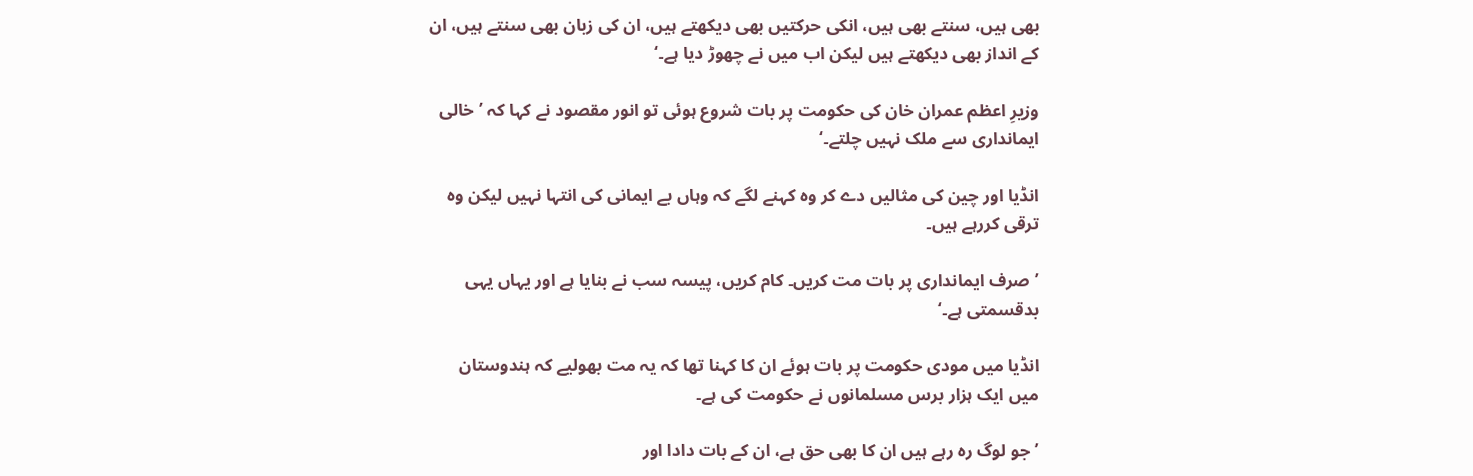بھی ہیں، سنتے بھی ہیں، انکی حرکتیں بھی دیکھتے ہیں، ان کی زبان بھی سنتے ہیں، ان کے انداز بھی دیکھتے ہیں لیکن اب میں نے چھوڑ دیا ہے۔‘

وزیرِ اعظم عمران خان کی حکومت پر بات شروع ہوئی تو انور مقصود نے کہا کہ ’خالی ایمانداری سے ملک نہیں چلتے۔‘

انڈیا اور چین کی مثالیں دے کر وہ کہنے لگے کہ وہاں بے ایمانی کی انتہا نہیں لیکن وہ ترقی کررہے ہیں۔

’صرف ایمانداری پر بات مت کریں۔ کام کریں، پیسہ سب نے بنایا ہے اور یہاں یہی بدقسمتی ہے۔‘

انڈیا میں مودی حکومت پر بات ہوئے ان کا کہنا تھا کہ یہ مت بھولیے کہ ہندوستان میں ایک ہزار برس مسلمانوں نے حکومت کی ہے۔

’جو لوگ رہ رہے ہیں ان کا بھی حق ہے، ان کے بات دادا اور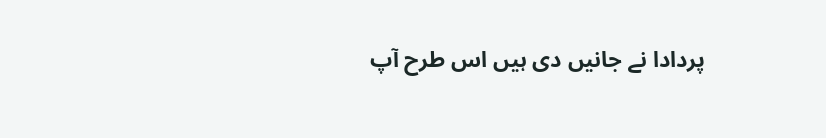پردادا نے جانیں دی ہیں اس طرح آپ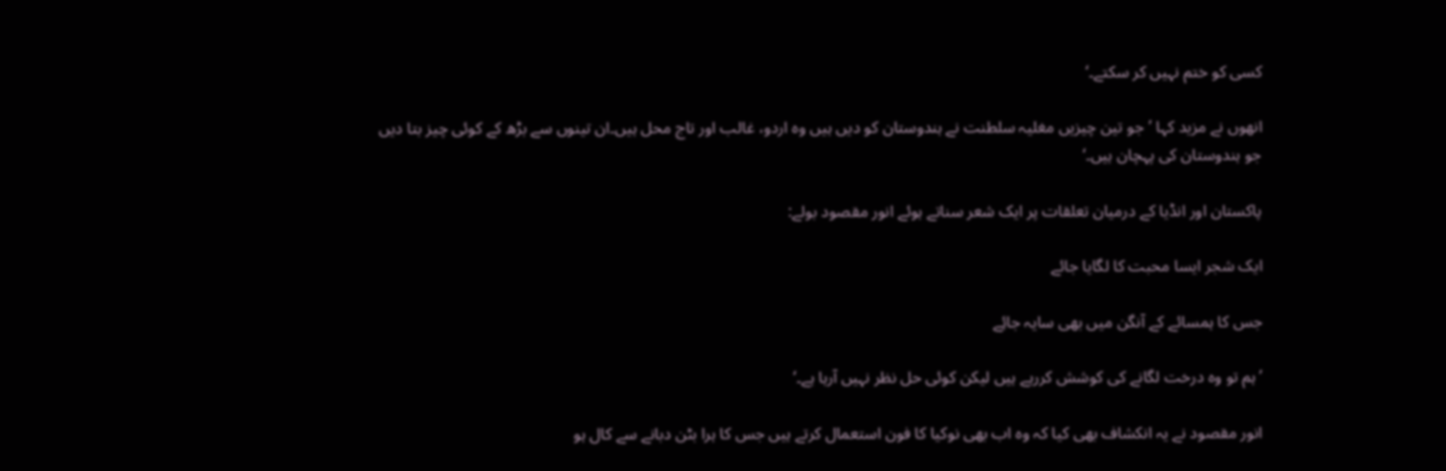کسی کو ختم نہیں کر سکتے۔‘

انھوں نے مزید کہا ’جو تین چیزیں مغلیہ سلطنت نے ہندوستان کو دیں ہیں وہ اردو، غالب اور تاج محل ہیں۔ان تینوں سے بڑھ کے کوئی چیز بتا دیں جو ہندوستان کی پہچان ہیں۔‘

پاکستان اور انڈیا کے درمیان تعلقات پر ایک شعر سناتے ہوئے انور مقصود بولے:

ایک شجر ایسا محبت کا لگایا جائے

جس کا ہمسائے کے آنگن میں بھی سایہ جائِے

’ہم تو وہ درخت لگانے کی کوشش کررہے ہیں لیکن کوئی حل نظر نہیں آرہا ہے۔‘

انور مقصود نے یہ انکشاف بھی کیا کہ وہ اب بھی نوکیا کا فون استعمال کرتے ہیں جس کا ہرا بٹن دبانے سے کال ہو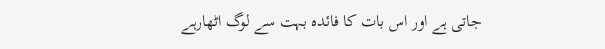جاتی ہے اور اس بات کا فائدہ بہت سے لوگ اٹھارہے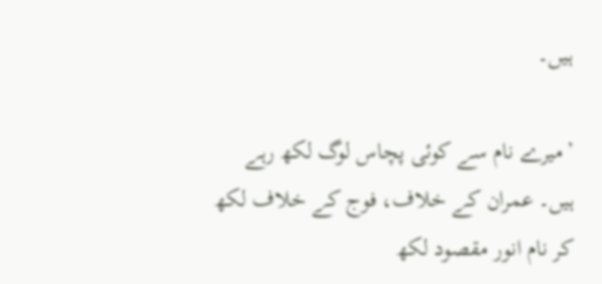ہیں۔

’میرے نام سے کوئی پچاس لوگ لکھ رہے ہیں۔ عمران کے خلاف، فوج کے خلاف لکھ کر نام انور مقصود لکھ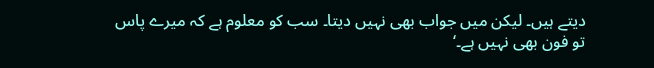دیتے ہیں۔ لیکن میں جواب بھی نہیں دیتا۔ سب کو معلوم ہے کہ میرے پاس تو فون بھی نہیں ہے۔‘